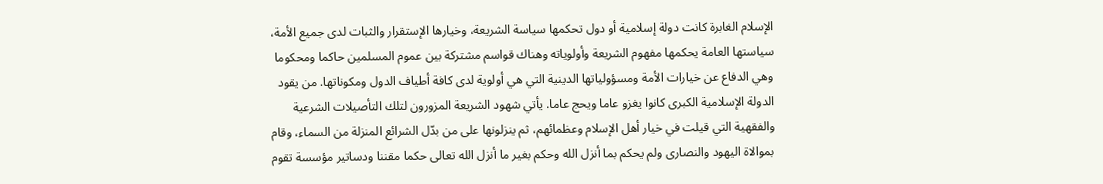الإسلام الغابرة كانت دولة إسلامية أو دول تحكمها سياسة الشريعة، وخيارها الإستقرار والثبات لدى جميع الأمة، سياستها العامة يحكمها مفهوم الشريعة وأولوياته وهناك قواسم مشتركة بين عموم المسلمين حاكما ومحكوما وهي الدفاع عن خيارات الأمة ومسؤولياتها الدينية التي هي أولوية لدى كافة أطياف الدول ومكوناتها. من يقود الدولة الإسلامية الكبرى كانوا يغزو عاما ويحج عاما. يأتي شهود الشريعة المزورون لتلك التأصيلات الشرعية والفقهية التي قيلت في خيار أهل الإسلام وعظمائهم، ثم ينزلونها على من بدّل الشرائع المنزلة من السماء، وقام بموالاة اليهود والنصارى ولم يحكم بما أنزل الله وحكم بغير ما أنزل الله تعالى حكما مقننا ودساتير مؤسسة تقوم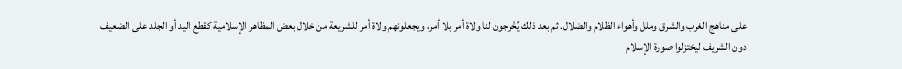على مناهج الغرب والشرق وملل وأهواء الظلام والضلال. ثم بعد ذلك يُخْرجون لنا ولاة أمر بلا أمر، ويجعلونهم ولاة أمر للشريعة من خلال بعض المظاهر الإسلامية كقطع اليد أو الجلد على الضعيف دون الشريف ليختزلوا صورة الإسلام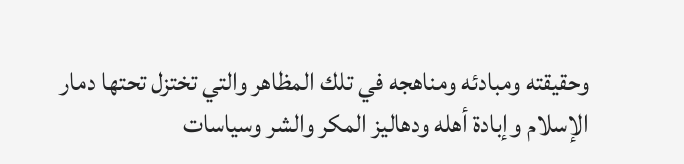وحقيقته ومبادئه ومناهجه في تلك المظاهر والتي تختزل تحتها دمار الإسلام وإبادة أهله ودهاليز المكر والشر وسياسات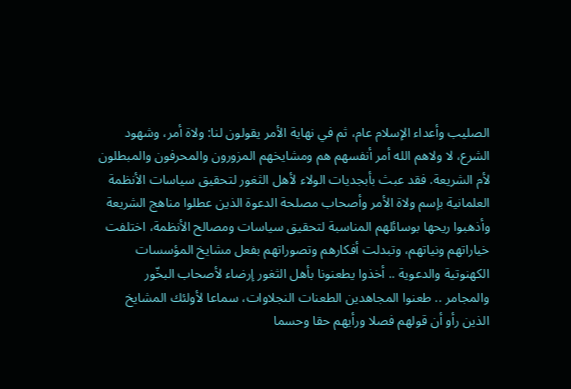الصليب وأعداء الإسلام عام، ثم في نهاية الأمر يقولون لنا: ولاة أمر، وشهود الشرع، لا ولاهم الله أمر أنفسهم هم ومشايخهم المزورون والمحرفون والمبطلون لأم الشريعة. فقد عبث بأبجديات الولاء لأهل الثغور لتحقيق سياسات الأنظمة العلمانية بإسم ولاة الأمر وأصحاب مصلحة الدعوة الذين عطلوا مناهج الشريعة وأذهبوا ريحها بوسائلهم المناسبة لتحقيق سياسات ومصالح الأنظمة، اختلفت خياراتهم ونياتهم، وتبدلت أفكارهم وتصوراتهم بفعل مشايخ المؤسسات الكهنوتية والدعوية .. أخذوا يطعنونا بأهل الثغور إرضاء لأصحاب البخّور والمجامر .. طعنوا المجاهدين الطعنات النجلاوات، سماعا لأولئك المشايخ الذين رأو أن قولهم فصلا ورأيهم حقا وحسما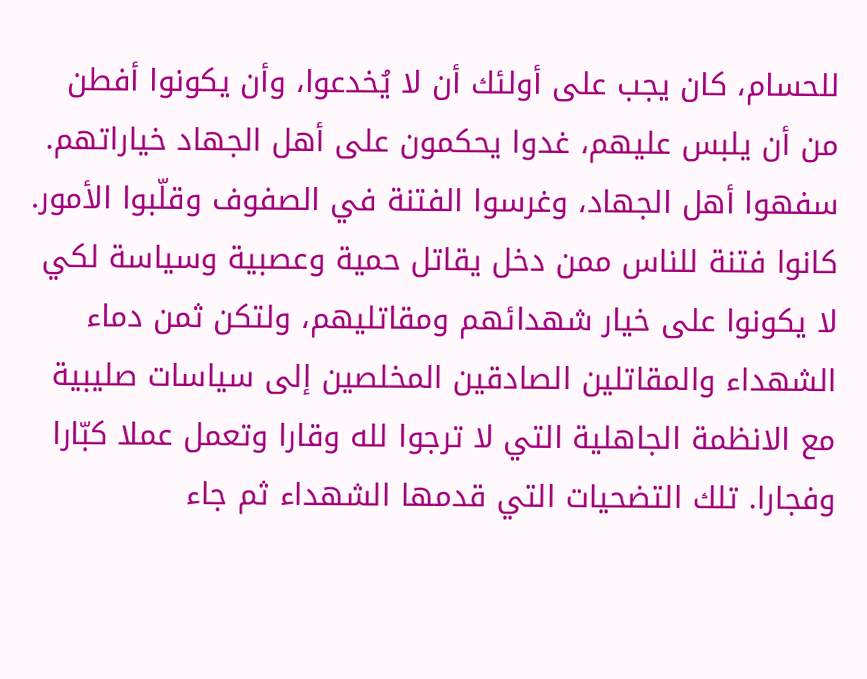للحسام، كان يجب على أولئك أن لا يُخدعوا، وأن يكونوا أفطن من أن يلبس عليهم، غدوا يحكمون على أهل الجهاد خياراتهم. سفهوا أهل الجهاد، وغرسوا الفتنة في الصفوف وقلّبوا الأمور. كانوا فتنة للناس ممن دخل يقاتل حمية وعصبية وسياسة لكي لا يكونوا على خيار شهدائهم ومقاتليهم، ولتكن ثمن دماء الشهداء والمقاتلين الصادقين المخلصين إلى سياسات صليبية مع الانظمة الجاهلية التي لا ترجوا لله وقارا وتعمل عملا كبّارا وفجارا. تلك التضحيات التي قدمها الشهداء ثم جاء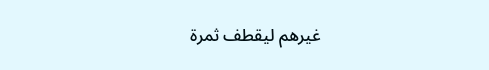غيرهم ليقطف ثمرة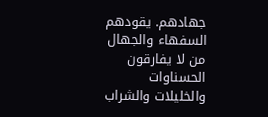جهادهم. يقودهم السفهاء والجهال من لا يفارقون الحسناوات والخليلات والشراب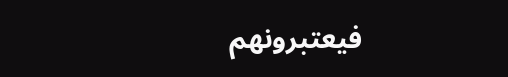فيعتبرونهم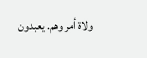ولاة أمر وهم. يعبدون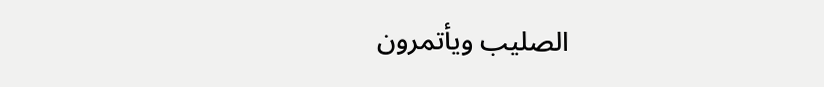الصليب ويأتمرون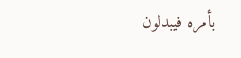بأمره فيبدلون